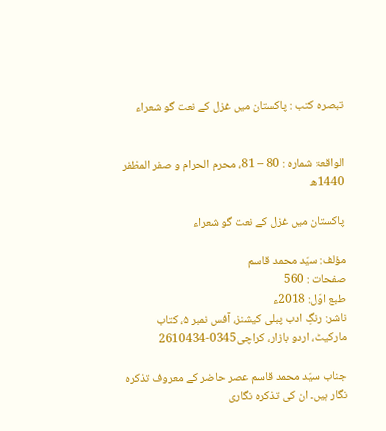تبصرہ کتب : پاکستان میں غزل کے نعت گو شعراء


الواقعۃ شمارہ : 80 – 81، محرم الحرام و صفر المظفر 1440ھ

پاکستان میں غزل کے نعت گو شعراء

مؤلف: سیّد محمد قاسم
صفحات : 560
طبع اوّل: 2018ء
ناشر: رنگِ ادب پبلی کیشنز، آفس نمبر ۵، کتاب مارکیٹ، اردو بازار، کراچی0345-2610434

جناب سیّد محمد قاسم عصر حاضر کے معروف تذکرہ نگار ہیں۔ ان کی تذکرہ نگاری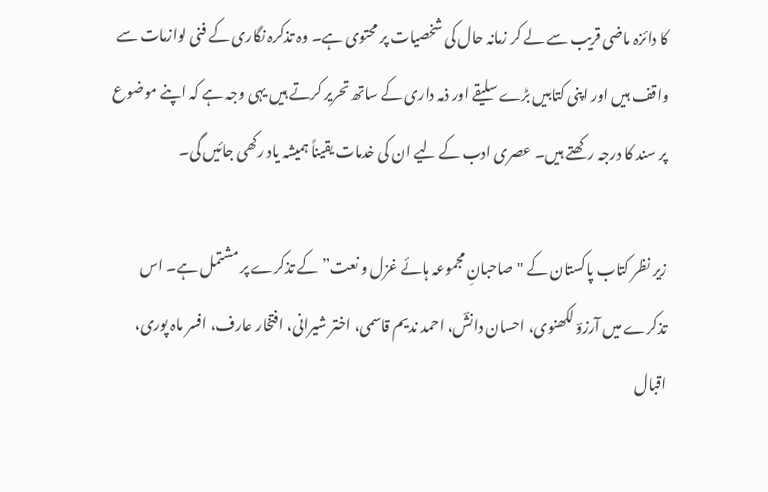کا دائزہ ماضی قریب سے لے کر زمانہ حال کی شخصیات پر محتوی ہے۔ وہ تذکرہ نگاری کے فنی لوازمات سے واقف ہیں اور اپنی کتابیں بڑے سلیقے اور ذمہ داری کے ساتھ تحریر کرتے ہیں یہی وجہ ہے کہ اپنے موضوع پر سند کا درجہ رکھتے ہیں۔ عصری ادب کے لیے ان کی خدمات یقیناً ہمیشہ یاد رکھی جائیں گی۔

زیر نظر کتاب پاکستان کے "صاحبانِ مجموعہ ہائے غزل و نعت” کے تذکرے پر مشتمل ہے۔ اس تذکرے میں آرزوؔ لکھنوی، احسان دانشؔ، احمد ندیم قاسمی، اختر شیرانی، افتخار عارف، افسر ماہ پوری، اقبال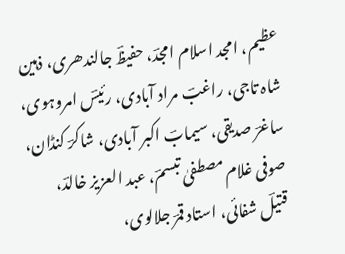عظیم، امجد اسلام امجدؔ، حفیظؔ جالندھری، ذہین شاہ تاجی، راغبؔ مراد آبادی، رئیسؔ امروہوی، ساغرؔ صدیقی، سیمابؔ اکبر آبادی، شاکرؔ کنڈان، صوفی غلام مصطفیٰ تبسمؔ، عبد العزیز خالدؔ، قتیلؔ شفائی، استاد قمرؔ جلالوی،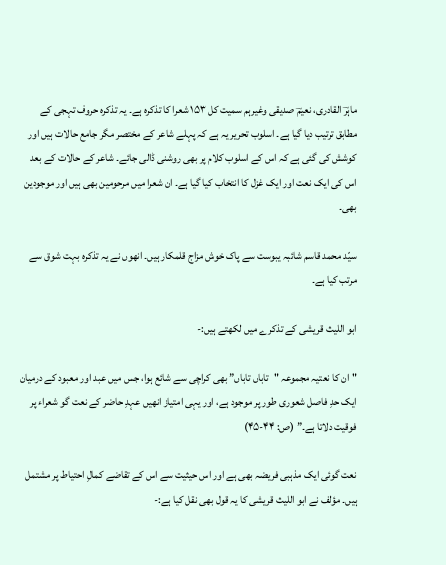ماہرؔ القادری، نعیمؔ صدیقی وغیرہم سمیت کل ۱۵۳ شعرا کا تذکرہ ہے۔ یہ تذکرہ حروف تہجی کے مطابق ترتیب دیا گیا ہے۔ اسلوب تحریر یہ ہے کہ پہلے شاعر کے مختصر مگر جامع حالات ہیں اور کوشش کی گئی ہے کہ اس کے اسلوب کلام پر بھی روشنی ڈالی جائے۔ شاعر کے حالات کے بعد اس کی ایک نعت اور ایک غزل کا انتخاب کیا گیا ہے۔ ان شعرا میں مرحومین بھی ہیں اور موجودین بھی۔

سیّد محمد قاسم شائبہ یبوست سے پاک خوش مزاج قلمکار ہیں۔ انھوں نے یہ تذکرہ بہت شوق سے مرتب کیا ہے۔

ابو اللیث قریشی کے تذکرے میں لکھتے ہیں:-

"ان کا نعتیہ مجموعہ "تاباں تاباں” بھی کراچی سے شائع ہوا، جس میں عبد اور معبود کے درمیان ایک حدِ فاصل شعوری طور پر موجود ہے، اور یہی امتیاز انھیں عہدِ حاضر کے نعت گو شعراء پر فوقیت دلاتا ہے۔” (ص: ۴۴-۴۵)

نعت گوئی ایک مذہبی فریضہ بھی ہے اور اس حیثیت سے اس کے تقاضے کمالِ احتیاط پر مشتمل ہیں۔ مؤلف نے ابو اللیث قریشی کا یہ قول بھی نقل کیا ہے:-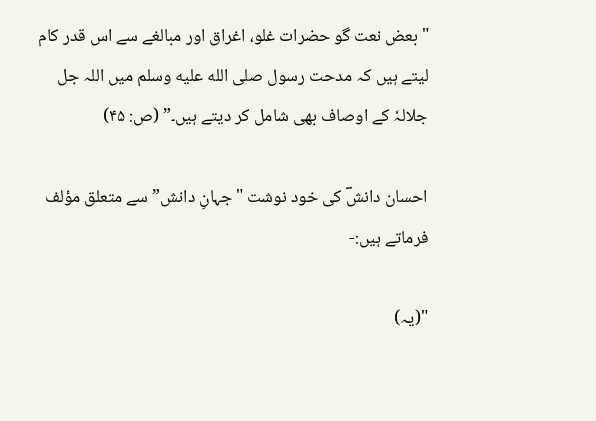"بعض نعت گو حضرات غلو، اغراق اور مبالغے سے اس قدر کام لیتے ہیں کہ مدحت رسول صلى الله عليه وسلم میں اللہ جل جلالہٗ کے اوصاف بھی شامل کر دیتے ہیں۔” (ص: ۴۵)

احسان دانشؔ کی خود نوشت "جہانِ دانش” سے متعلق مؤلف فرماتے ہیں:-

"(یہ)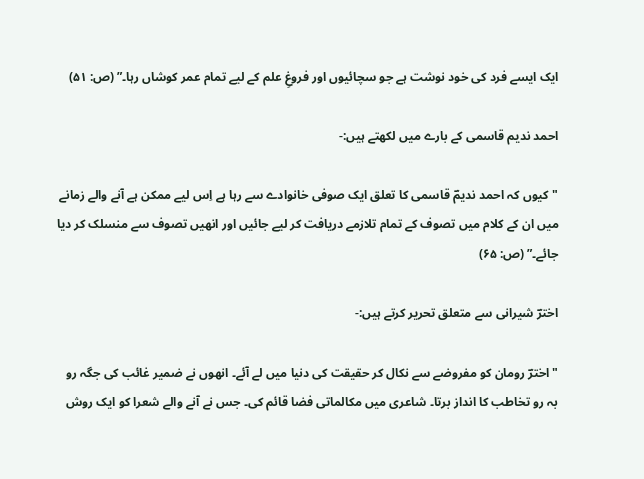ایک ایسے فرد کی خود نوشت ہے جو سچائیوں اور فروغِ علم کے لیے تمام عمر کوشاں رہا۔” (ص: ۵۱)

احمد ندیم قاسمی کے بارے میں لکھتے ہیں:-

"کیوں کہ احمد ندیمؔ قاسمی کا تعلق ایک صوفی خانوادے سے رہا ہے اِس لیے ممکن ہے آنے والے زمانے میں ان کے کلام میں تصوف کے تمام تلازمے دریافت کر لیے جائیں اور انھیں تصوف سے منسلک کر دیا جائے۔” (ص: ۶۵)

اخترؔ شیرانی سے متعلق تحریر کرتے ہیں:-

"اخترؔ رومان کو مفروضے سے نکال کر حقیقت کی دنیا میں لے آئے۔ انھوں نے ضمیر غائب کی جگہ رو بہ رو تخاطب کا انداز برتا۔ شاعری میں مکالماتی فضا قائم کی۔ جس نے آنے والے شعرا کو ایک روش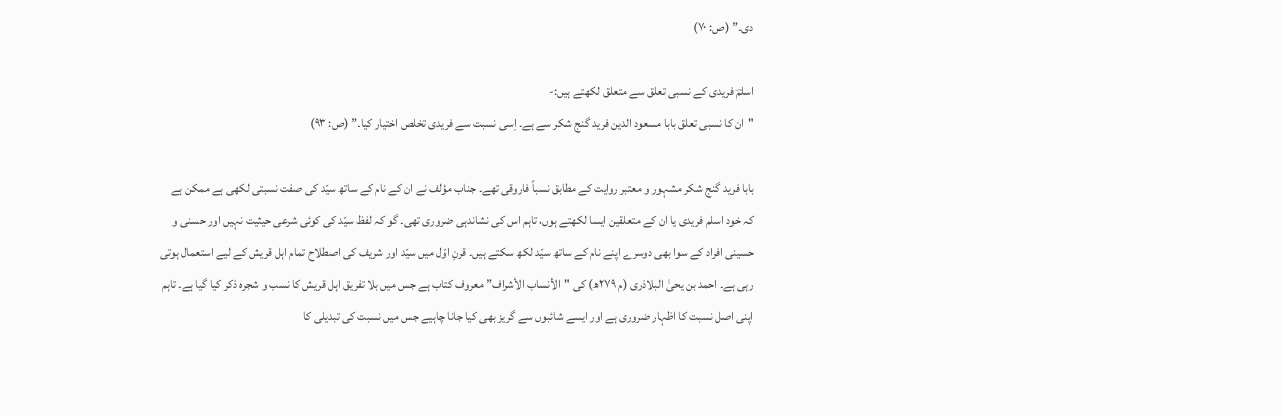دی۔” (ص: ۷۰)

اسلمؔ فریدی کے نسبی تعلق سے متعلق لکھتے ہیں:-
"ان کا نسبی تعلق بابا مسعود الدین فرید گنج شکر سے ہے۔ اِسی نسبت سے فریدی تخلص اختیار کیا۔” (ص: ۹۳)

بابا فرید گنج شکر مشہور و معتبر روایت کے مطابق نسباً فاروقی تھے۔ جناب مؤلف نے ان کے نام کے ساتھ سیّد کی صفت نسبتی لکھی ہے ممکن ہے کہ خود اسلم فریدی یا ان کے متعلقین ایسا لکھتے ہوں، تاہم اس کی نشاندہی ضروری تھی۔ گو کہ لفظ سیّد کی کوئی شرعی حیثیت نہیں اور حسنی و حسینی افراد کے سوا بھی دوسرے اپنے نام کے ساتھ سیّد لکھ سکتے ہیں۔ قرنِ اوّل میں سیّد اور شریف کی اصطلاح تمام اہل قریش کے لیے استعمال ہوتی رہی ہے۔ احمد بن یحیٰ البلاذری (م ۲۷۹ھ) کی "الأنساب الأشراف” معروف کتاب ہے جس میں بلا تفریق اہل قریش کا نسب و شجرہ ذکر کیا گیا ہے۔ تاہم اپنی اصل نسبت کا اظہار ضروری ہے اور ایسے شائبوں سے گریز بھی کیا جانا چاہیے جس میں نسبت کی تبدیلی کا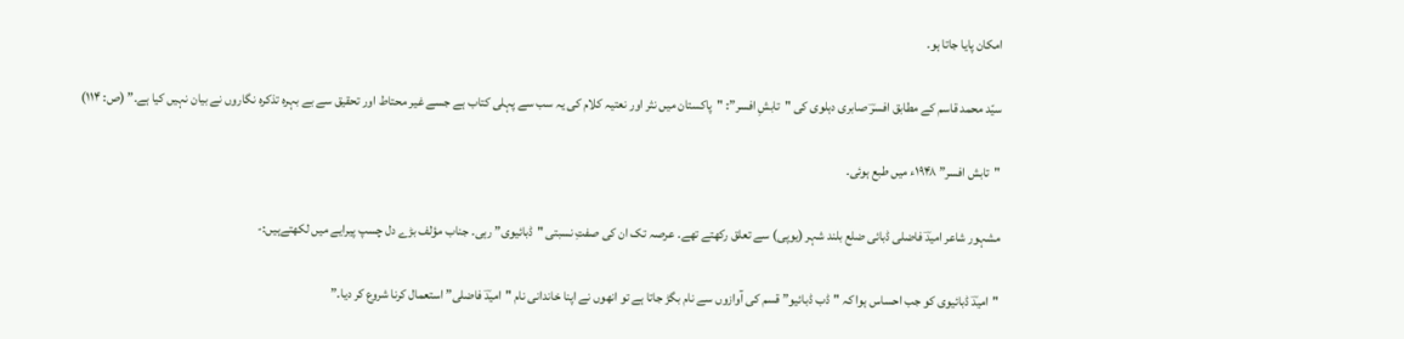امکان پایا جاتا ہو۔

سیّد محمد قاسم کے مطابق افسرؔ صابری دہلوی کی "تابشِ افسر”: "پاکستان میں نثر اور نعتیہ کلام کی یہ سب سے پہلی کتاب ہے جسے غیر محتاط اور تحقیق سے بے بہرہ تذکرہ نگاروں نے بیان نہیں کیا ہے۔” (ص: ۱۱۴)

"تابش افسر” ۱۹۴۸ء میں طبع ہوئی۔

مشہور شاعر امیدؔ فاضلی ڈبائی ضلع بلند شہر (یوپی) سے تعلق رکھتے تھے۔ عرصہ تک ان کی صفتِ نسبتی "ڈبائیوی” رہی۔ جناب مؤلف بڑے دل چسپ پیرایے میں لکھتےہیں:-

"امیدؔ ڈبائیوی کو جب احساس ہوا کہ "ڈب ڈبائیو” قسم کی آوازوں سے نام بگڑ جاتا ہے تو انھوں نے اپنا خاندانی نام "امیدؔ فاضلی” استعمال کرنا شروع کر دیا۔”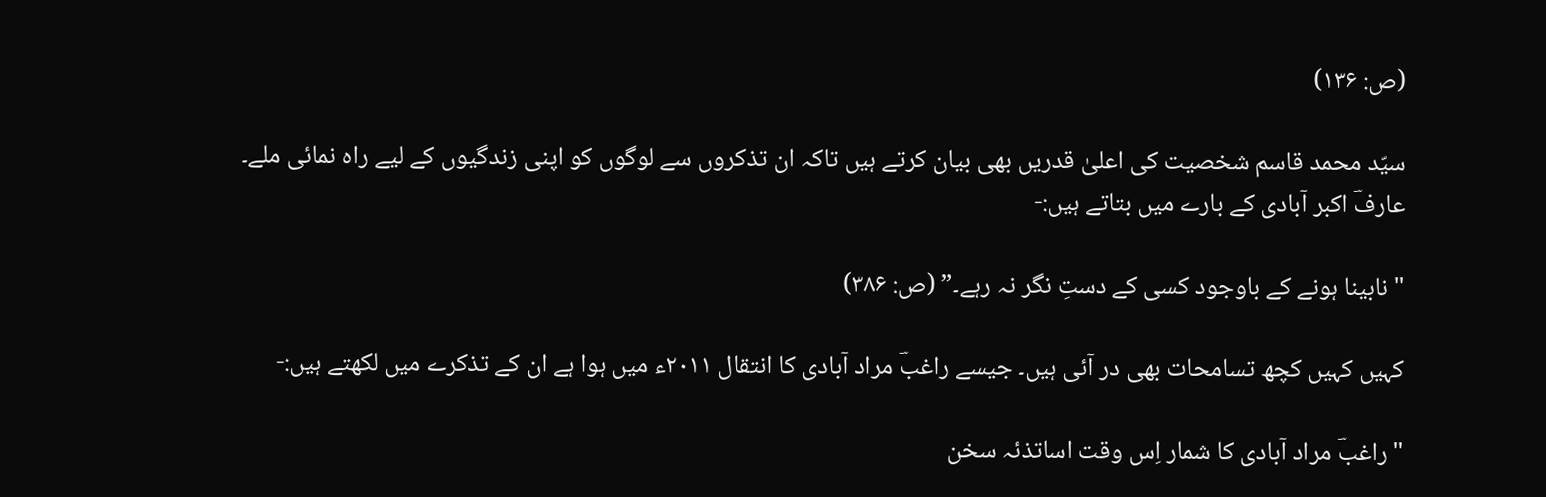(ص: ۱۳۶)

سیّد محمد قاسم شخصیت کی اعلیٰ قدریں بھی بیان کرتے ہیں تاکہ ان تذکروں سے لوگوں کو اپنی زندگیوں کے لیے راہ نمائی ملے۔ عارفؔ اکبر آبادی کے بارے میں بتاتے ہیں:-

"نابینا ہونے کے باوجود کسی کے دستِ نگر نہ رہے۔” (ص: ۳۸۶)

کہیں کہیں کچھ تسامحات بھی در آئی ہیں۔ جیسے راغبؔ مراد آبادی کا انتقال ۲۰۱۱ء میں ہوا ہے ان کے تذکرے میں لکھتے ہیں:-

"راغبؔ مراد آبادی کا شمار اِس وقت اساتذئہ سخن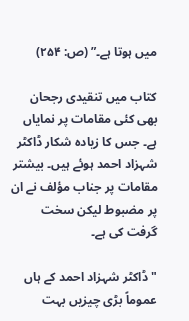میں ہوتا ہے۔” (ص: ۲۵۴)

کتاب میں تنقیدی رجحان بھی کئی مقامات پر نمایاں ہے۔ جس کا زیادہ شکار ڈاکٹر شہزاد احمد ہوئے ہیں۔ بیشتر مقامات پر جناب مؤلف نے ان پر مضبوط لیکن سخت گرفت کی ہے۔

"ڈاکٹر شہزاد احمد کے ہاں عموماً بڑی چیزیں بہت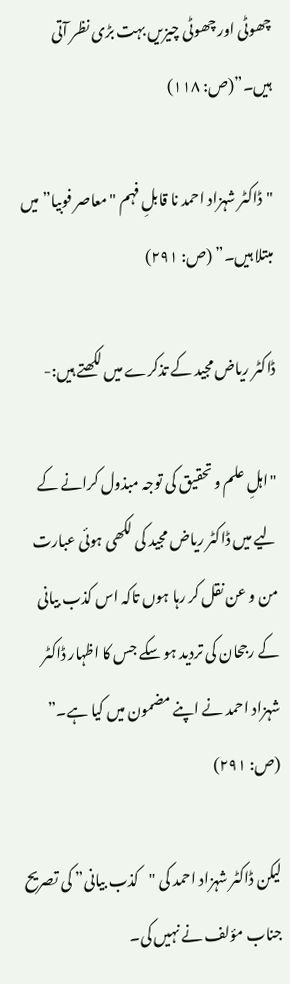چھوٹی اور چھوٹی چیزیں بہت بڑی نظر آتی ہیں۔”(ص: ۱۱۸)

"ڈاکٹر شہزاد احمد نا قابلِ فہم "معاصر فوبیا”میں مبتلا ہیں۔” (ص: ۲۹۱)

ڈاکٹر ریاض مجید کے تذکرے میں لکھتے ہیں:-

"اہلِ علم و تحقیق کی توجہ مبذول کرانے کے لیے میں ڈاکٹر ریاض مجید کی لکھی ہوئی عبارت من و عن نقل کر رہا ہوں تاکہ اس کذب بیانی کے رجحان کی تردید ہو سکے جس کا اظہار ڈاکٹر شہزاد احمد نے اپنے مضمون میں کیا ہے۔” (ص: ۲۹۱)

لیکن ڈاکٹر شہزاد احمد کی "کذب بیانی” کی تصریح جناب مؤلف نے نہیں کی۔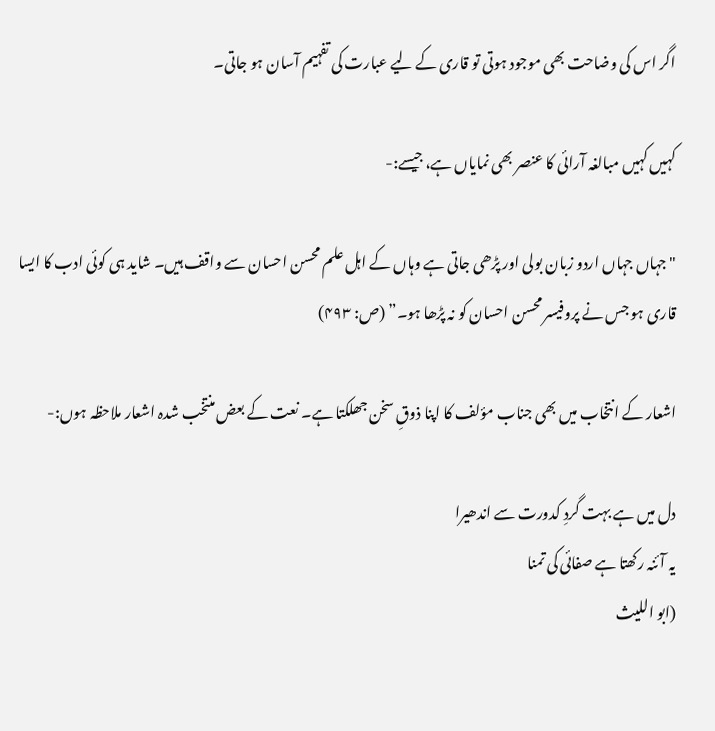اگر اس کی وضاحت بھی موجود ہوتی تو قاری کے لیے عبارت کی تفہیم آسان ہو جاتی۔

کہیں کہیں مبالغہ آرائی کا عنصر بھی نمایاں ہے، جیسے:-

"جہاں جہاں اردو زبان بولی اور پڑھی جاتی ہے وہاں کے اہل علم محسن احسان سے واقف ہیں۔ شاید ہی کوئی ادب کا ایسا قاری ہو جس نے پروفیسر محسن احسان کو نہ پڑھا ہو۔” (ص: ۴۹۳)

اشعار کے انتخاب میں بھی جناب مؤلف کا اپنا ذوقِ سخن جھلکتا ہے۔ نعت کے بعض منتخب شدہ اشعار ملاحظہ ہوں:-

دل میں ہے بہت گردِ کدورت سے اندھیرا
یہ آئنہ رکھتا ہے صفائی کی تمنا
(ابو اللیث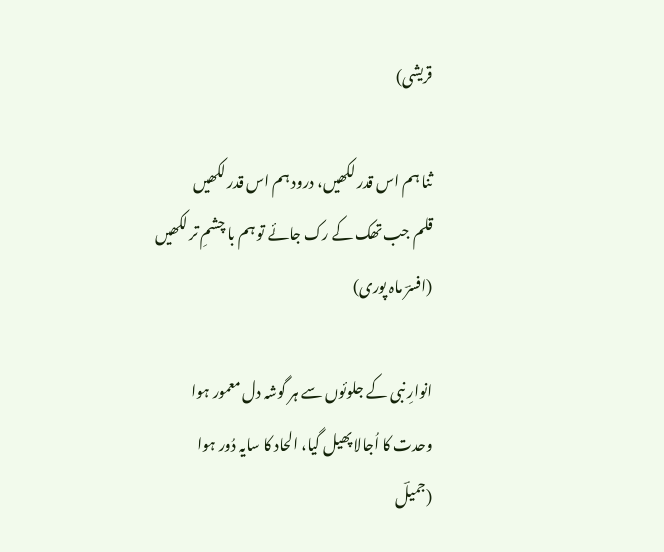قریشی)

ثنا ہم اس قدر لکھیں، درود ہم اس قدر لکھیں
قلم جب تھک کے رک جائے تو ہم با چشمِ تر لکھیں
(افسرؔ ماہ پوری)

انوارِ نبی کے جلوئوں سے ہر گوشہ دل معمور ہوا
وحدت کا اُجالا پھیل گیا، الحاد کا سایہ دُور ہوا
(جمیلؔ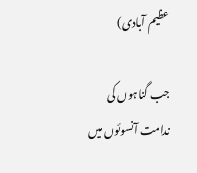عظیم آبادی)

جب گناہوں کی ندامت آنسوئوں میں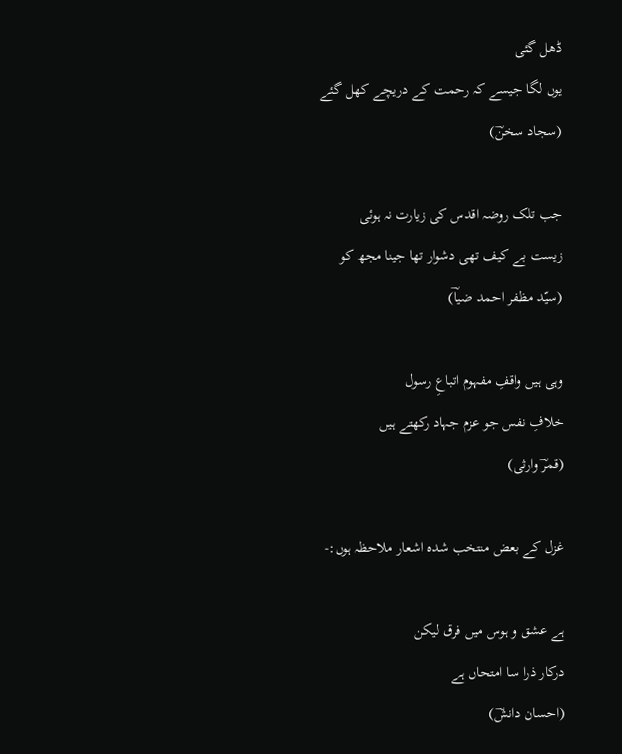ڈھل گئی
یوں لگا جیسے کہ رحمت کے دریچے کھل گئے
(سجاد سخنؔ)

جب تلک روضہ اقدس کی زیارت نہ ہوئی
زیست بے کیف تھی دشوار تھا جینا مجھ کو
(سیّد مظفر احمد ضیاؔ)

وہی ہیں واقفِ مفہوم اتباعِ رسول
خلافِ نفس جو عزم جہاد رکھتے ہیں
(قمرؔ وارثی)

غزل کے بعض منتخب شدہ اشعار ملاحظہ ہوں:-

ہے عشق و ہوس میں فرق لیکن
درکار ذرا سا امتحاں ہے
(احسان دانشؔ)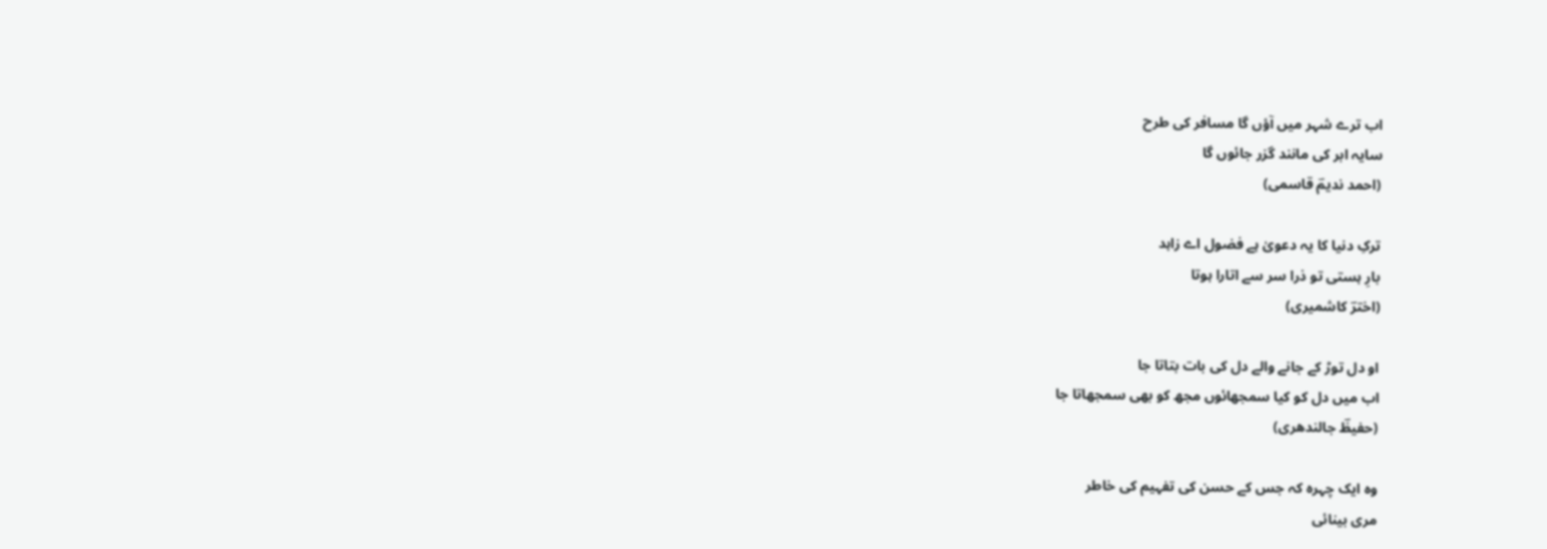اب ترے شہر میں آؤں گا مسافر کی طرح
سایہ ابر کی مانند گزر جائوں گا
(احمد ندیمؔ قاسمی)

ترکِ دنیا کا یہ دعویٰ ہے فضول اے زاہد
بارِ ہستی تو ذرا سر سے اتارا ہوتا
(اخترؔ کاشمیری)

او دل توڑ کے جانے والے دل کی بات بتاتا جا
اب میں دل کو کیا سمجھائوں مجھ کو بھی سمجھاتا جا
(حفیظؔ جالندھری)

وہ ایک چہرہ کہ جس کے حسن کی تفہیم کی خاطر
مری بینائی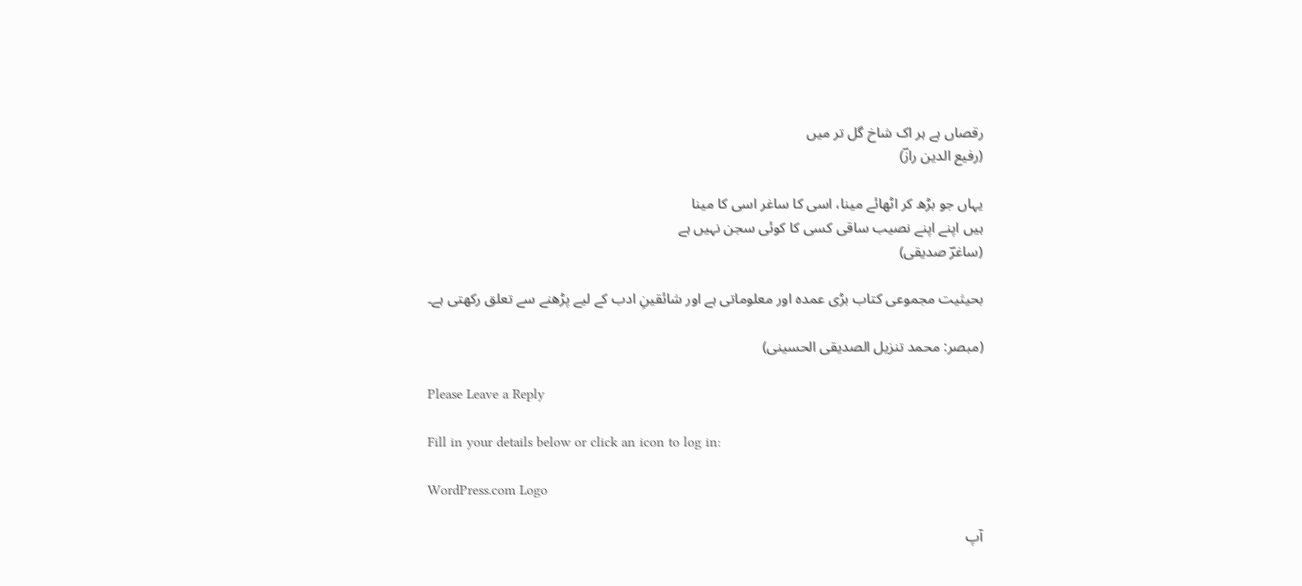رقصاں ہے ہر اک شاخ گل تر میں
(رفیع الدین رازؔ)

یہاں جو بڑھ کر اٹھائے مینا، اسی کا ساغر اسی کا مینا
ہیں اپنے اپنے نصیب ساقی کسی کا کوئی سجن نہیں ہے
(ساغرؔ صدیقی)

بحیثیت مجموعی کتاب بڑی عمدہ اور معلوماتی ہے اور شائقینِ ادب کے لیے پڑھنے سے تعلق رکھتی ہے۔

(مبصر: محمد تنزیل الصدیقی الحسینی)

Please Leave a Reply

Fill in your details below or click an icon to log in:

WordPress.com Logo

آپ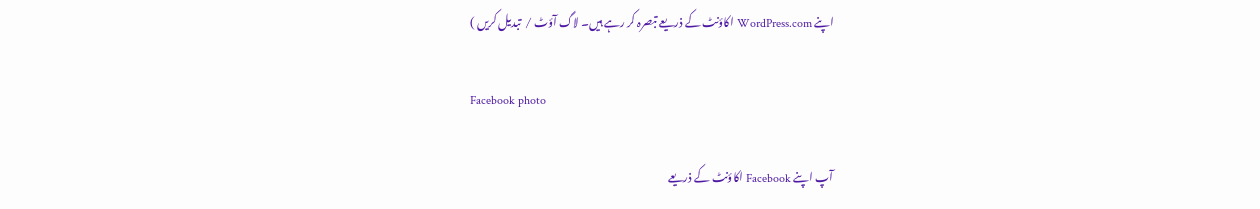اپنے WordPress.com اکاؤنٹ کے ذریعے تبصرہ کر رہے ہیں۔ لاگ آؤٹ /  تبدیل کریں )

Facebook photo

آپ اپنے Facebook اکاؤنٹ کے ذریعے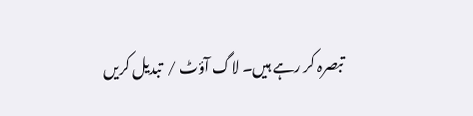تبصرہ کر رہے ہیں۔ لاگ آؤٹ /  تبدیل کریں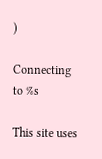)

Connecting to %s

This site uses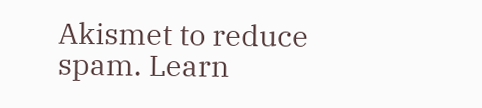Akismet to reduce spam. Learn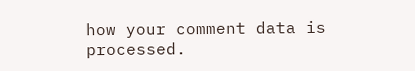how your comment data is processed.